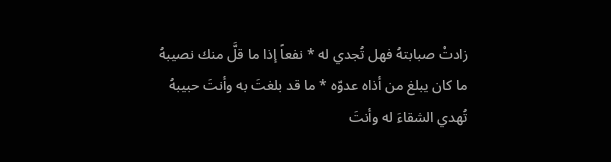زادتْ صبابتهُ فهل تُجدي له * نفعاً إذا ما قلَّ منك نصيبهُ
ما كان يبلغ من أذاه عدوّه * ما قد بلغتَ به وأنتَ حبيبهُ
تُهدي الشقاءَ له وأنتَ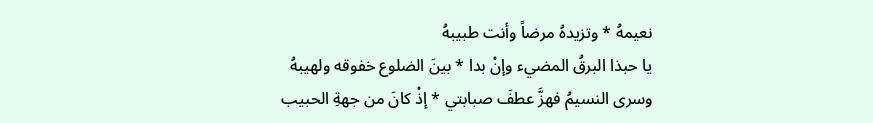نعيمهُ * وتزيدهُ مرضاً وأنت طبيبهُ
يا حبذا البرقُ المضيء وإنْ بدا * بينَ الضلوع خفوقه ولهيبهُ
وسرى النسيمُ فهزَّ عطفَ صبابتي * إذْ كانَ من جهةِ الحبيب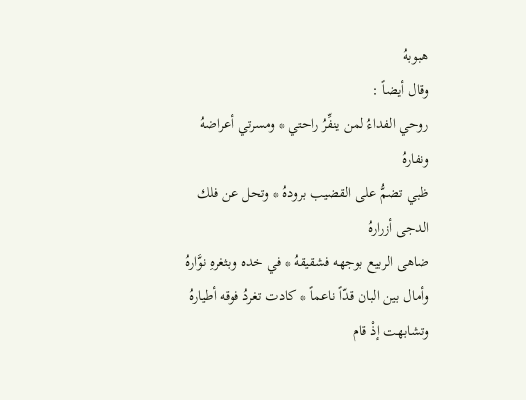هبوبهُ
وقال أيضاً :
روحي الفداءُ لمن ينفِّرُ راحتي * ومسرتي أعراضهُ ونفارهُ
ظبي تضمُّ على القضيب برودهُ * وتحل عن فلك الدجى أزرارهُ
ضاهى الربيع بوجهه فشقيقهُ * في خده وبثغرهِ نوَّارهُ
وأمال بين البان قدّاً ناعماً * كادت تغردُ فوقه أطيارهُ
وتشابهت إذْ قام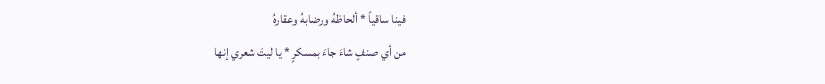فينا ساقياً * ألحاظهُ ورضابهُ وعقارهُ
من أي صنفٍ شاءَ جاءَ بمسكرٍ * يا ليتَ شعري إنها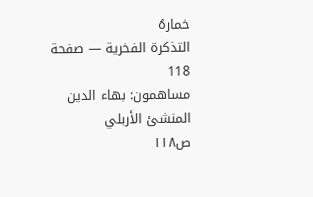خمارهُ
التذكرة الفخرية — صفحة 118
مساهمون: بهاء الدين المنشئ الأربلي
ص١١٨